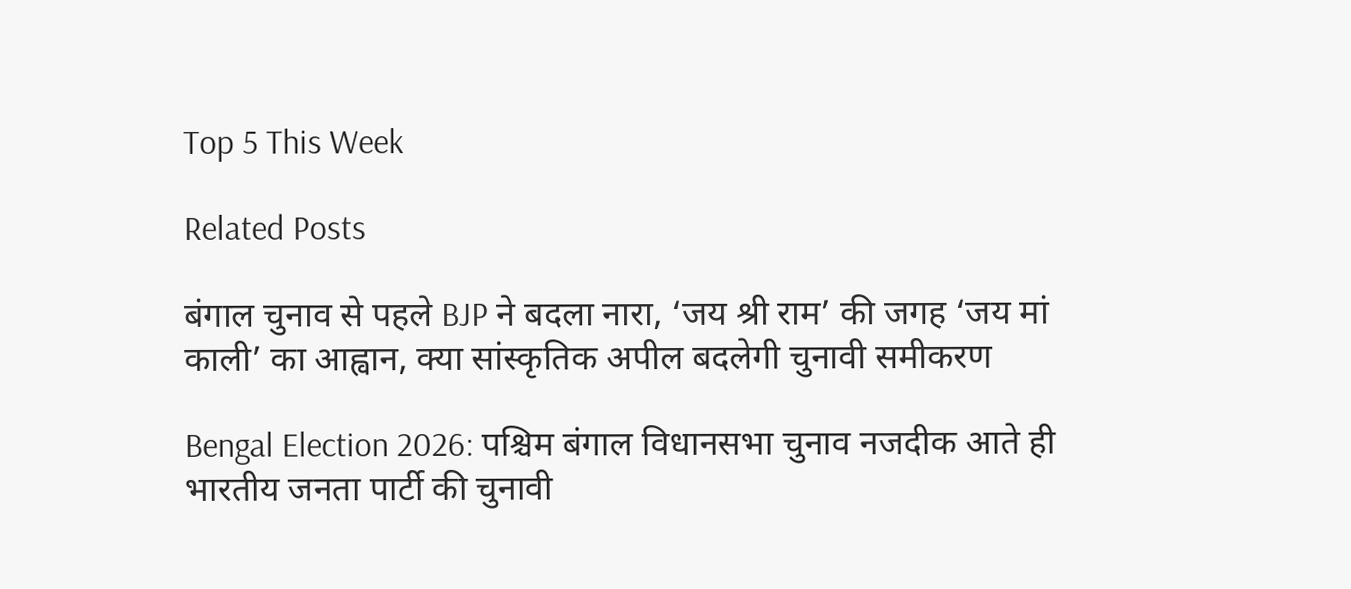Top 5 This Week

Related Posts

बंगाल चुनाव से पहले BJP ने बदला नारा, ‘जय श्री राम’ की जगह ‘जय मां काली’ का आह्वान, क्या सांस्कृतिक अपील बदलेगी चुनावी समीकरण

Bengal Election 2026: पश्चिम बंगाल विधानसभा चुनाव नजदीक आते ही भारतीय जनता पार्टी की चुनावी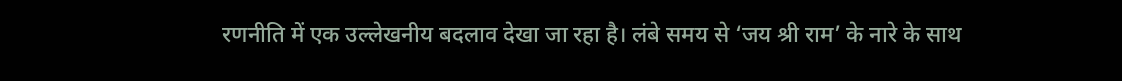रणनीति में एक उल्लेखनीय बदलाव देखा जा रहा है। लंबे समय से ‘जय श्री राम’ के नारे के साथ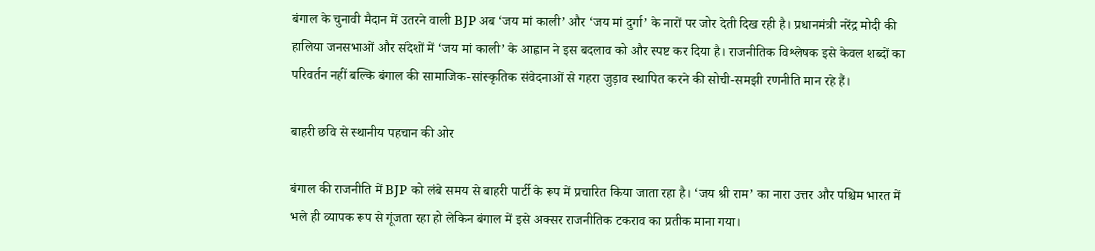बंगाल के चुनावी मैदान में उतरने वाली BJP अब ‘जय मां काली’ और ‘जय मां दुर्गा’ के नारों पर जोर देती दिख रही है। प्रधानमंत्री नरेंद्र मोदी की हालिया जनसभाओं और संदेशों में ‘जय मां काली’ के आह्वान ने इस बदलाव को और स्पष्ट कर दिया है। राजनीतिक विश्लेषक इसे केवल शब्दों का परिवर्तन नहीं बल्कि बंगाल की सामाजिक-सांस्कृतिक संवेदनाओं से गहरा जुड़ाव स्थापित करने की सोची-समझी रणनीति मान रहे हैं।

बाहरी छवि से स्थानीय पहचान की ओर

बंगाल की राजनीति में BJP को लंबे समय से बाहरी पार्टी के रूप में प्रचारित किया जाता रहा है। ‘जय श्री राम’ का नारा उत्तर और पश्चिम भारत में भले ही व्यापक रूप से गूंजता रहा हो लेकिन बंगाल में इसे अक्सर राजनीतिक टकराव का प्रतीक माना गया।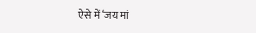ऐसे में ‘जय मां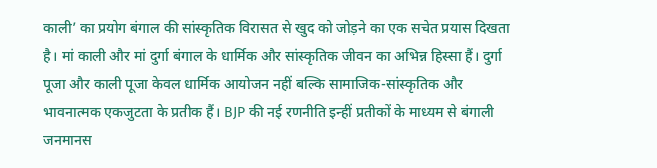काली’ का प्रयोग बंगाल की सांस्कृतिक विरासत से खुद को जोड़ने का एक सचेत प्रयास दिखता है। मां काली और मां दुर्गा बंगाल के धार्मिक और सांस्कृतिक जीवन का अभिन्न हिस्सा हैं। दुर्गा पूजा और काली पूजा केवल धार्मिक आयोजन नहीं बल्कि सामाजिक-सांस्कृतिक और भावनात्मक एकजुटता के प्रतीक हैं। BJP की नई रणनीति इन्हीं प्रतीकों के माध्यम से बंगाली जनमानस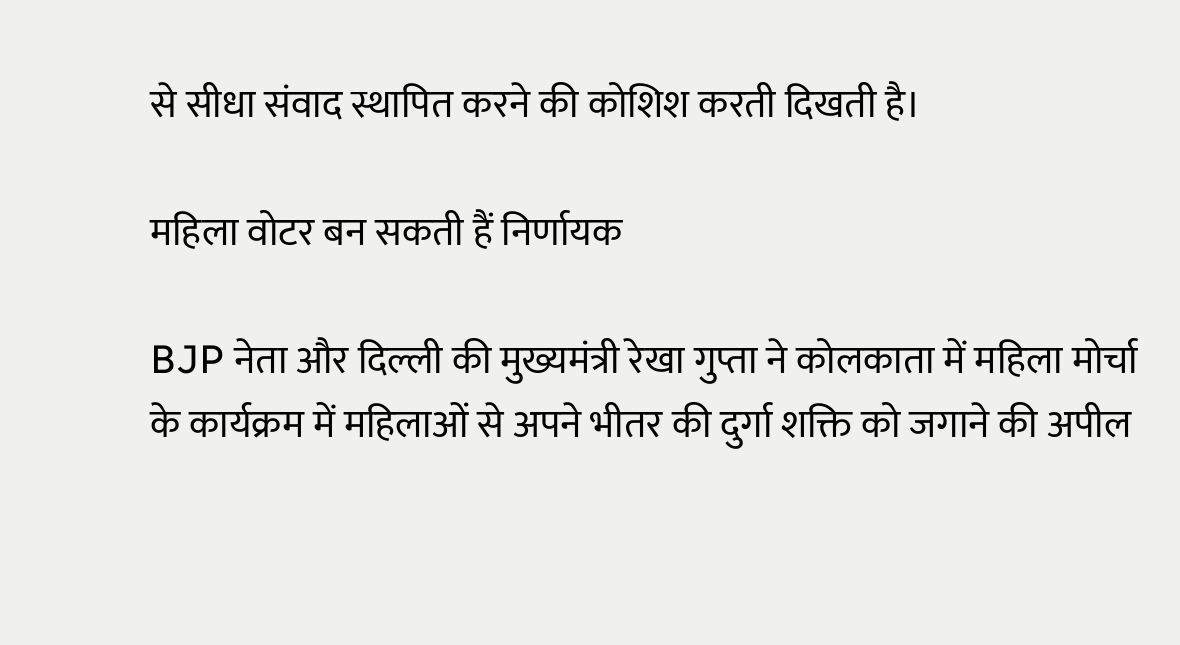से सीधा संवाद स्थापित करने की कोशिश करती दिखती है।

महिला वोटर बन सकती हैं निर्णायक

BJP नेता और दिल्ली की मुख्यमंत्री रेखा गुप्ता ने कोलकाता में महिला मोर्चा के कार्यक्रम में महिलाओं से अपने भीतर की दुर्गा शक्ति को जगाने की अपील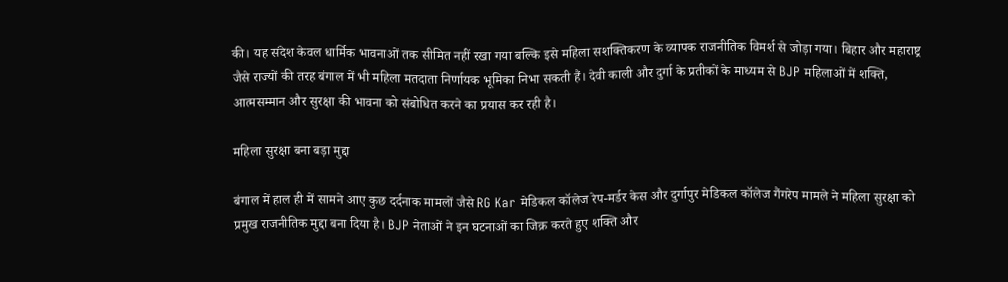की। यह संदेश केवल धार्मिक भावनाओं तक सीमित नहीं रखा गया बल्कि इसे महिला सशक्तिकरण के व्यापक राजनीतिक विमर्श से जोड़ा गया। बिहार और महाराष्ट्र जैसे राज्यों की तरह बंगाल में भी महिला मतदाता निर्णायक भूमिका निभा सकती हैं। देवी काली और दुर्गा के प्रतीकों के माध्यम से BJP महिलाओं में शक्ति, आत्मसम्मान और सुरक्षा की भावना को संबोधित करने का प्रयास कर रही है।

महिला सुरक्षा बना बड़ा मुद्दा

बंगाल में हाल ही में सामने आए कुछ दर्दनाक मामलों जैसे RG Kar मेडिकल कॉलेज रेप-मर्डर केस और दुर्गापुर मेडिकल कॉलेज गैंगरेप मामले ने महिला सुरक्षा को प्रमुख राजनीतिक मुद्दा बना दिया है। BJP नेताओं ने इन घटनाओं का जिक्र करते हुए शक्ति और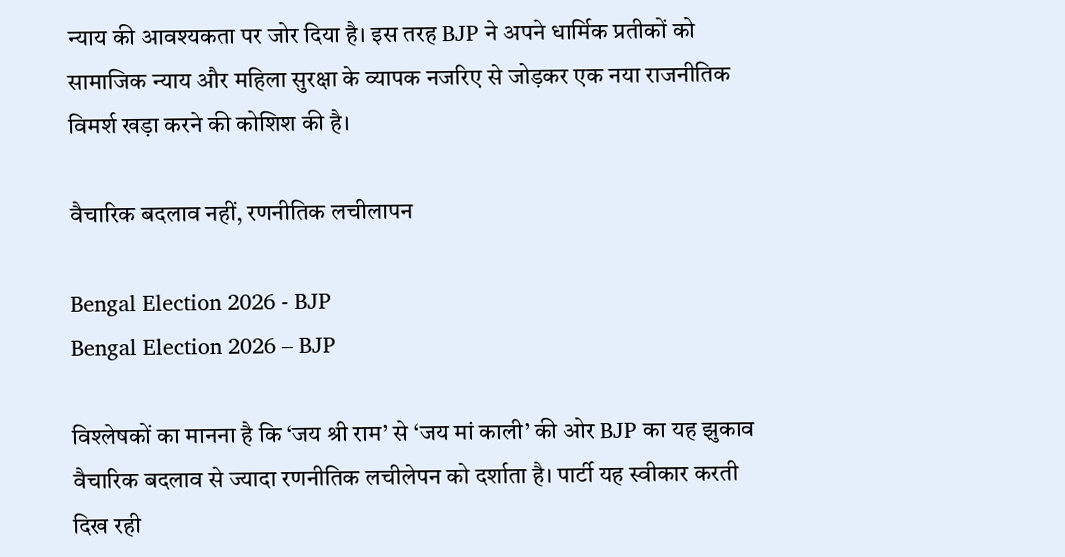न्याय की आवश्यकता पर जोर दिया है। इस तरह BJP ने अपने धार्मिक प्रतीकों को सामाजिक न्याय और महिला सुरक्षा के व्यापक नजरिए से जोड़कर एक नया राजनीतिक विमर्श खड़ा करने की कोशिश की है।

वैचारिक बदलाव नहीं, रणनीतिक लचीलापन

Bengal Election 2026 - BJP
Bengal Election 2026 – BJP

विश्लेषकों का मानना है कि ‘जय श्री राम’ से ‘जय मां काली’ की ओर BJP का यह झुकाव वैचारिक बदलाव से ज्यादा रणनीतिक लचीलेपन को दर्शाता है। पार्टी यह स्वीकार करती दिख रही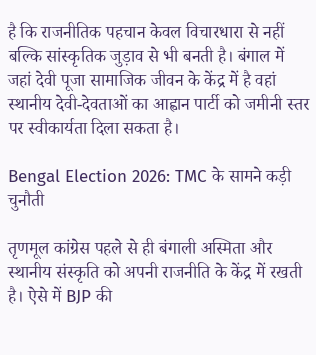है कि राजनीतिक पहचान केवल विचारधारा से नहीं बल्कि सांस्कृतिक जुड़ाव से भी बनती है। बंगाल में जहां देवी पूजा सामाजिक जीवन के केंद्र में है वहां स्थानीय देवी-देवताओं का आह्वान पार्टी को जमीनी स्तर पर स्वीकार्यता दिला सकता है।

Bengal Election 2026: TMC के सामने कड़ी चुनौती

तृणमूल कांग्रेस पहले से ही बंगाली अस्मिता और स्थानीय संस्कृति को अपनी राजनीति के केंद्र में रखती है। ऐसे में BJP की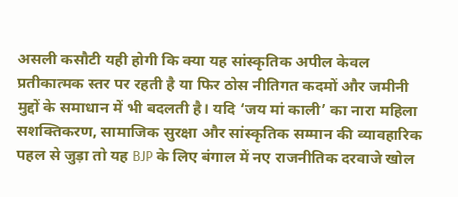असली कसौटी यही होगी कि क्या यह सांस्कृतिक अपील केवल प्रतीकात्मक स्तर पर रहती है या फिर ठोस नीतिगत कदमों और जमीनी मुद्दों के समाधान में भी बदलती है। यदि ‘जय मां काली’ का नारा महिला सशक्तिकरण, सामाजिक सुरक्षा और सांस्कृतिक सम्मान की व्यावहारिक पहल से जुड़ा तो यह BJP के लिए बंगाल में नए राजनीतिक दरवाजे खोल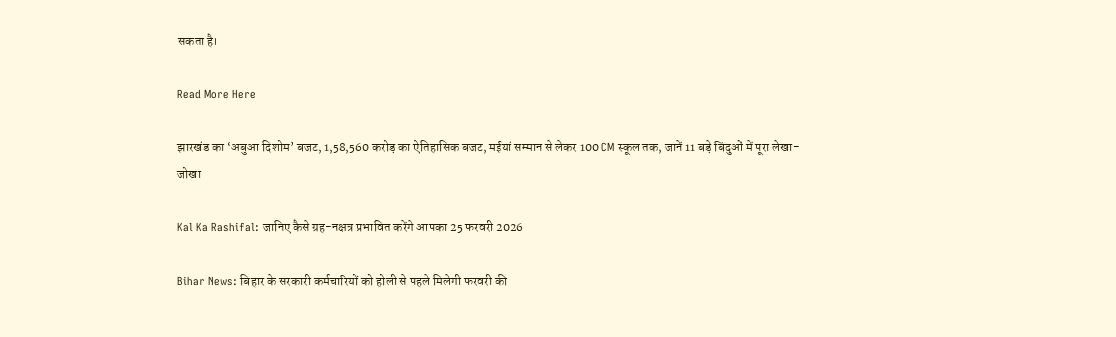सकता है।

Read More Here

झारखंड का ‘अबुआ दिशोम’ बजट, 1,58,560 करोड़ का ऐतिहासिक बजट, मईयां सम्मान से लेकर 100 CM स्कूल तक, जानें 11 बड़े बिंदुओं में पूरा लेखा-जोखा

Kal Ka Rashifal: जानिए कैसे ग्रह-नक्षत्र प्रभावित करेंगे आपका 25 फरवरी 2026

Bihar News: बिहार के सरकारी कर्मचारियों को होली से पहले मिलेगी फरवरी की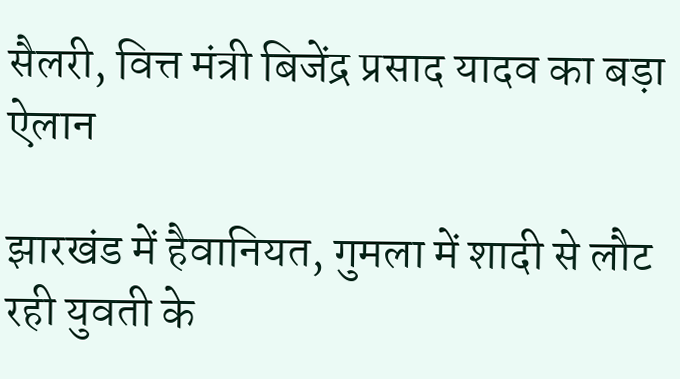सैलरी, वित्त मंत्री बिजेंद्र प्रसाद यादव का बड़ा ऐलान

झारखंड में हैवानियत, गुमला में शादी से लौट रही युवती के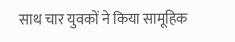साथ चार युवकों ने किया सामूहिक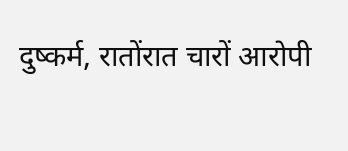दुष्कर्म, रातोंरात चारों आरोपी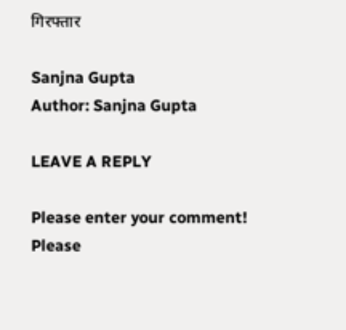गिरफ्तार

Sanjna Gupta
Author: Sanjna Gupta

LEAVE A REPLY

Please enter your comment!
Please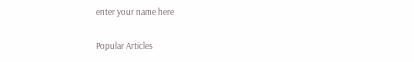enter your name here

Popular Articles